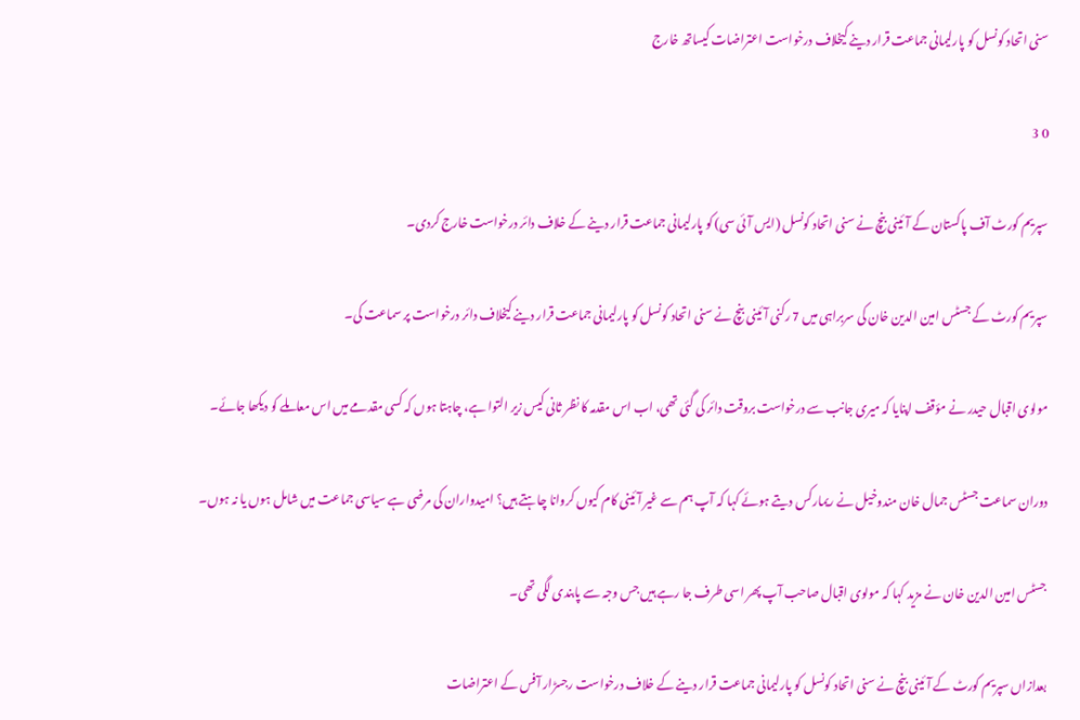سنی اتحاد کونسل کو پارلیمانی جماعت قرار دینے کیخلاف درخواست اعتراضات کیساتھ خارج

0 3

سپریم کورٹ آف پاکستان کے آئینی بنچ نے سنی اتحاد کونسل (ایس آئی سی) کو پارلیمانی جماعت قرار دینے کے خلاف دائر درخواست خارج کردی۔

سپریم کورٹ کے جسٹس امین الدین خان کی سربراہی میں 7 رکنی آئینی بنچ نے سنی اتحاد کونسل کو پارلیمانی جماعت قرار دینے کیخلاف دائر درخواست پر سماعت کی۔

مولوی اقبال حیدر نے مؤقف اپنایا کہ میری جانب سے درخواست بروقت دائر کی گئی تھی، اب اس مقدمہ کا نظر ثانی کیس زیر التوا ہے، چاہتا ہوں کہ کسی مقدمے میں اس معاملے کو دیکھا جائے۔

دوران سماعت جسٹس جمال خان مندوخیل نے ریمارکس دیتے ہوئے کہا کہ آپ ہم سے غیر آئینی کام کیوں کروانا چاہتے ہیں؟ امیدواران کی مرضی ہے سیاسی جماعت میں شامل ہوں یا نہ ہوں۔

جسٹس امین الدین خان نے مزید کہا کہ مولوی اقبال صاحب آپ پھر اسی طرف جا رہے ہیں جس وجہ سے پابندی لگی تھی۔

بعدازاں سپریم کورٹ کے آئینی بنچ نے سنی اتحاد کونسل کو پارلیمانی جماعت قرار دینے کے خلاف درخواست رجسڑار آفس کے اعتراضات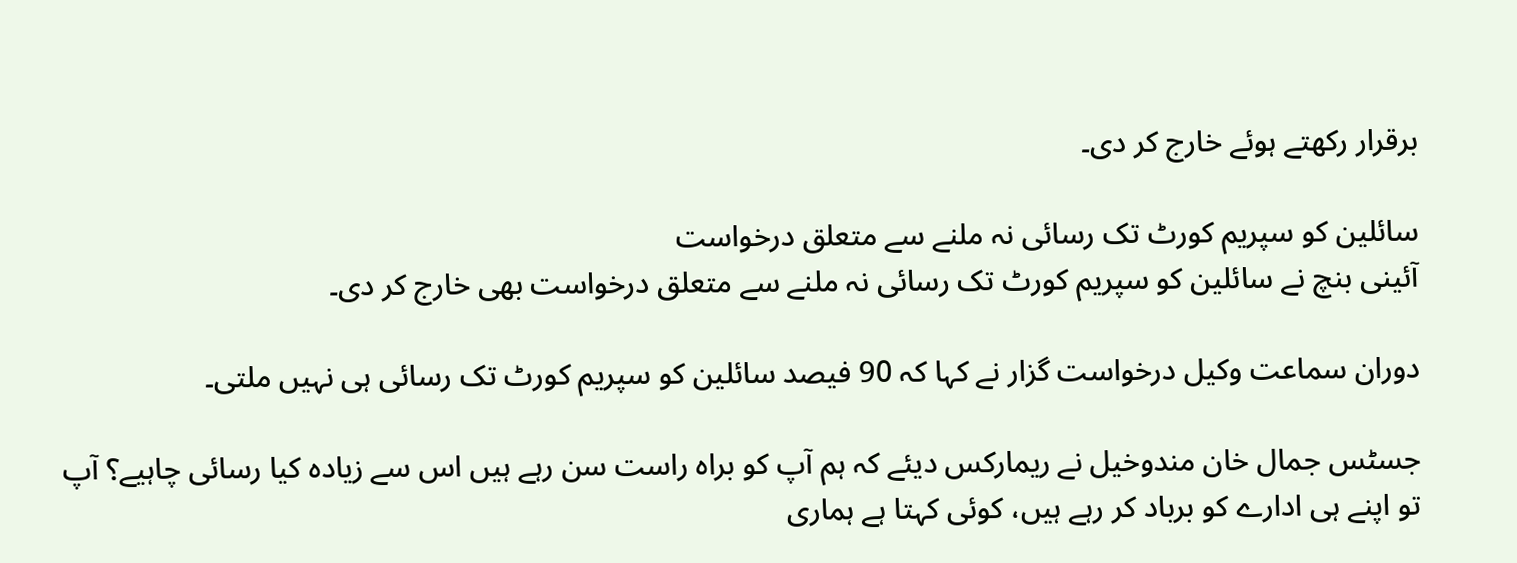برقرار رکھتے ہوئے خارج کر دی۔

سائلین کو سپریم کورٹ تک رسائی نہ ملنے سے متعلق درخواست
آئینی بنچ نے سائلین کو سپریم کورٹ تک رسائی نہ ملنے سے متعلق درخواست بھی خارج کر دی۔

دوران سماعت وکیل درخواست گزار نے کہا کہ 90 فیصد سائلین کو سپریم کورٹ تک رسائی ہی نہیں ملتی۔

جسٹس جمال خان مندوخیل نے ریمارکس دیئے کہ ہم آپ کو براہ راست سن رہے ہیں اس سے زیادہ کیا رسائی چاہیے؟ آپ تو اپنے ہی ادارے کو برباد کر رہے ہیں، کوئی کہتا ہے ہماری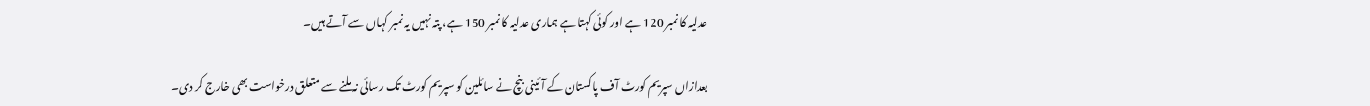عدلیہ کا نمبر 120 ہے اور کوئی کہتا ہے ہماری عدلیہ کا نمبر 150 ہے، پتہ نہیں یہ نمبر کہاں سے آتے ہیں۔

بعدازاں سپریم کورٹ آف پاکستان کے آئینی بنچ نے سائلین کو سپریم کورٹ تک رسائی نہ ملنے سے متعلق درخواست بھی خارج کر دی۔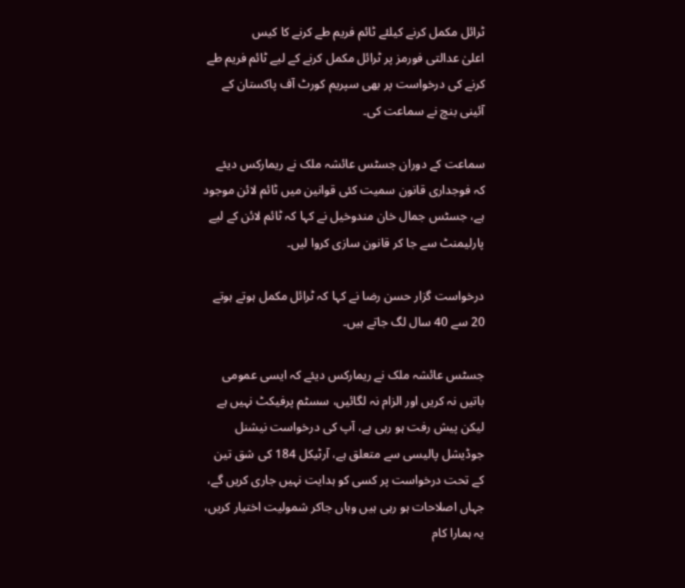ٹرائل مکمل کرنے کیلئے ٹائم فریم طے کرنے کا کیس
اعلیٰ عدالتی فورمز پر ٹرائل مکمل کرنے کے لیے ٹائم فریم طے کرنے کی درخواست پر بھی سپریم کورٹ آف پاکستان کے آئینی بنچ نے سماعت کی۔

سماعت کے دوران جسٹس عائشہ ملک نے ریمارکس دیئے کہ فوجداری قانون سمیت کئی قوانین میں ٹائم لائن موجود ہے، جسٹس جمال خان مندوخیل نے کہا کہ ٹائم لائن کے لیے پارلیمنٹ سے جا کر قانون سازی کروا لیں۔

درخواست گزار حسن رضا نے کہا کہ ٹرائل مکمل ہوتے ہوتے 20 سے 40 سال لگ جاتے ہیں۔

جسٹس عائشہ ملک نے ریمارکس دیئے کہ ایسی عمومی باتیں نہ کریں اور الزام نہ لگائیں، سسٹم پرفیکٹ نہیں ہے لیکن پیش رفت ہو رہی ہے، آپ کی درخواست نیشنل جوڈیشل پالیسی سے متعلق ہے، آرٹیکل 184 کی شق تین کے تحت درخواست پر کسی کو ہدایت نہیں جاری کریں گے، جہاں اصلاحات ہو رہی ہیں وہاں جاکر شمولیت اختیار کریں، یہ ہمارا کام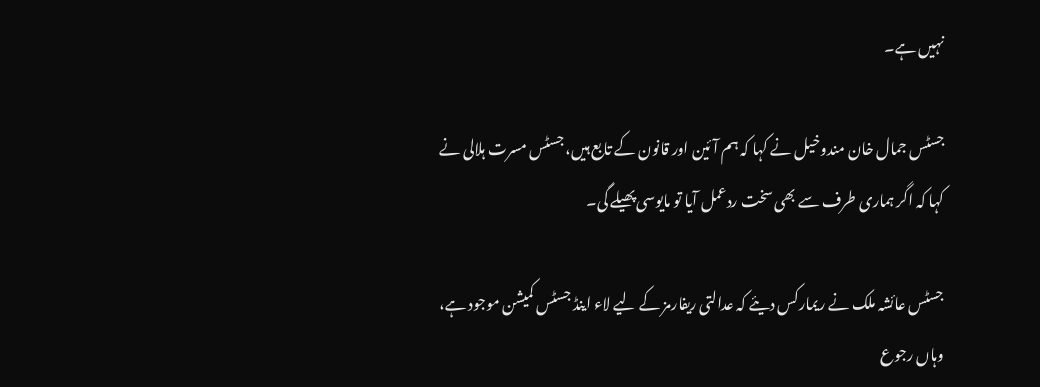نہیں ہے۔

جسٹس جمال خان مندوخیل نے کہا کہ ہم آئین اور قانون کے تابع ہیں، جسٹس مسرت ہلالی نے کہا کہ اگر ہماری طرف سے بھی سخت ردعمل آیا تو مایوسی پھیلے گی۔

جسٹس عائشہ ملک نے ریمارکس دیئے کہ عدالتی ریفارمز کے لیے لاء اینڈ جسٹس کمیشن موجود ہے، وہاں رجوع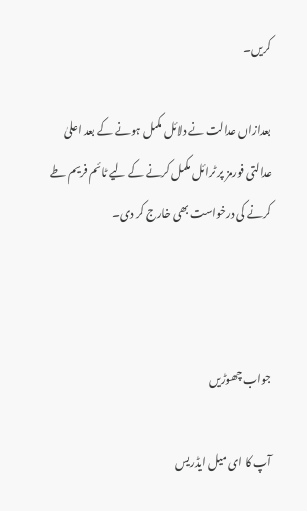کریں۔

بعدازاں عدالت نے دلائل مکمل ہونے کے بعد اعلیٰ عدالتی فورمز پر ٹرائل مکمل کرنے کے لیے ٹائم فریم طے کرنے کی درخواست بھی خارج کر دی۔



جواب چھوڑیں

آپ کا ای میل ایڈریس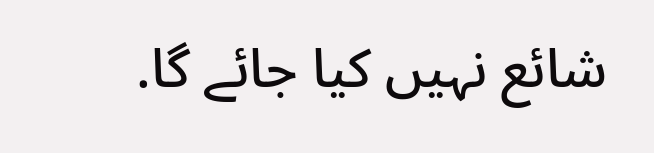شائع نہیں کیا جائے گا.